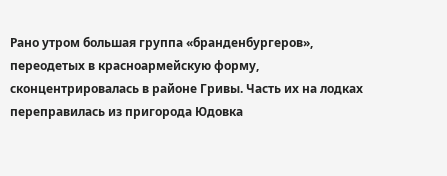Рано утром большая группа «бранденбургеров», переодетых в красноармейскую форму, сконцентрировалась в районе Гривы. Часть их на лодках переправилась из пригорода Юдовка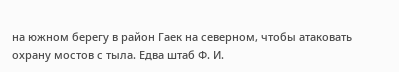на южном берегу в район Гаек на северном, чтобы атаковать охрану мостов с тыла. Едва штаб Ф. И.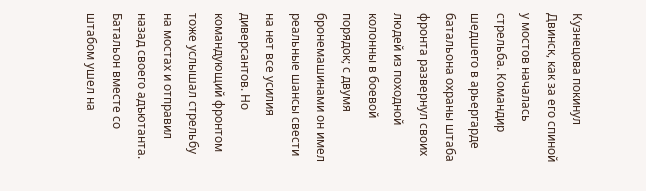Кузнецова покинул Двинск, как за его спиной у мостов началась стрельба. Командир шедшего в арьергарде батальона охраны штаба фронта развернул своих людей из походной колонны в боевой порядок; с двумя бронемашинами он имел реальные шансы свести на нет все усилия диверсантов. Но командующий фронтом тоже услышал стрельбу на мостах и отправил назад своего адъютанта. Батальон вместе со штабом ушел на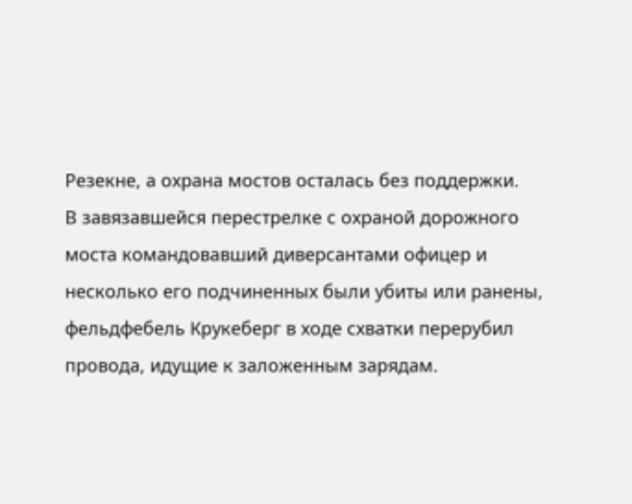Резекне, а охрана мостов осталась без поддержки.
В завязавшейся перестрелке с охраной дорожного моста командовавший диверсантами офицер и несколько его подчиненных были убиты или ранены, фельдфебель Крукеберг в ходе схватки перерубил провода, идущие к заложенным зарядам.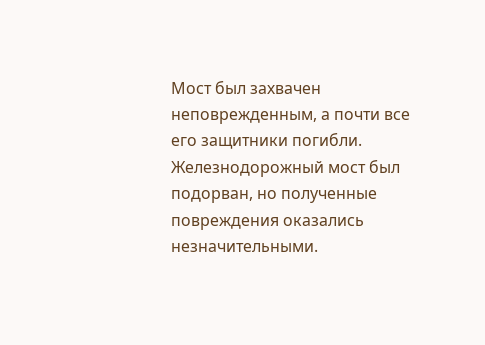Мост был захвачен неповрежденным, а почти все его защитники погибли. Железнодорожный мост был подорван, но полученные повреждения оказались незначительными.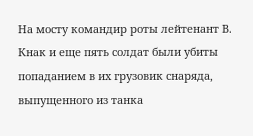На мосту командир роты лейтенант В. Кнак и еще пять солдат были убиты попаданием в их грузовик снаряда, выпущенного из танка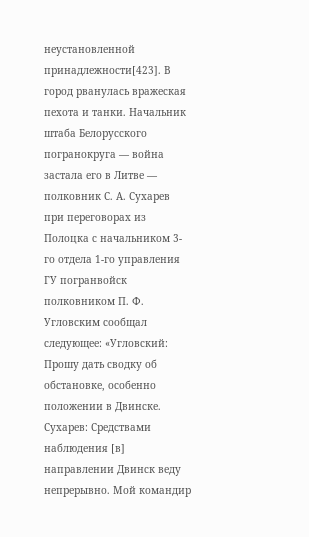неустановленной принадлежности[423]. В город рванулась вражеская пехота и танки. Начальник штаба Белорусского погранокруга — война застала его в Литве — полковник С. А. Сухарев при переговорах из Полоцка с начальником 3-го отдела 1-го управления ГУ погранвойск полковником П. Ф. Угловским сообщал следующее: «Угловский: Прошу дать сводку об обстановке, особенно положении в Двинске. Сухарев: Средствами наблюдения [в] направлении Двинск веду непрерывно. Мой командир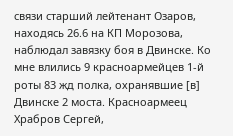связи старший лейтенант Озаров, находясь 26.6 на КП Морозова, наблюдал завязку боя в Двинске. Ко мне влились 9 красноармейцев 1-й роты 83 жд полка, охранявшие [в] Двинске 2 моста. Красноармеец Храбров Сергей,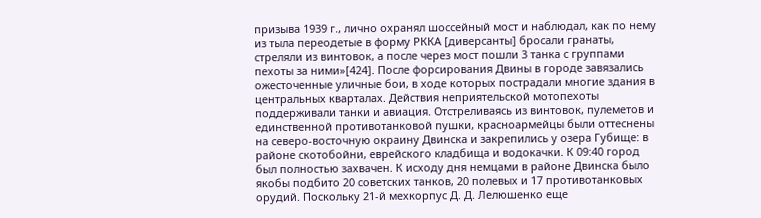призыва 1939 г., лично охранял шоссейный мост и наблюдал, как по нему из тыла переодетые в форму РККА [диверсанты] бросали гранаты, стреляли из винтовок, а после через мост пошли 3 танка с группами пехоты за ними»[424]. После форсирования Двины в городе завязались ожесточенные уличные бои, в ходе которых пострадали многие здания в центральных кварталах. Действия неприятельской мотопехоты поддерживали танки и авиация. Отстреливаясь из винтовок, пулеметов и единственной противотанковой пушки, красноармейцы были оттеснены на северо-восточную окраину Двинска и закрепились у озера Губище: в районе скотобойни, еврейского кладбища и водокачки. К 09:40 город был полностью захвачен. К исходу дня немцами в районе Двинска было якобы подбито 20 советских танков, 20 полевых и 17 противотанковых орудий. Поскольку 21-й мехкорпус Д. Д. Лелюшенко еще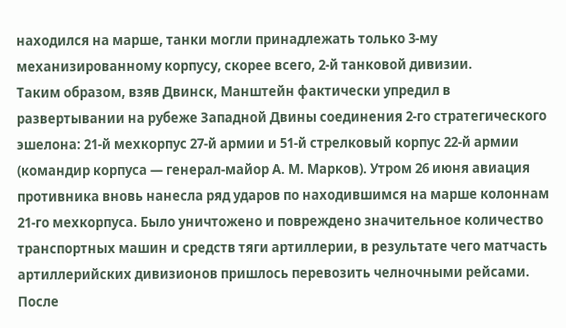находился на марше, танки могли принадлежать только 3-му механизированному корпусу, скорее всего, 2-й танковой дивизии.
Таким образом, взяв Двинск, Манштейн фактически упредил в развертывании на рубеже Западной Двины соединения 2-го стратегического эшелона: 21-й мехкорпус 27-й армии и 51-й стрелковый корпус 22-й армии (командир корпуса — генерал-майор А. М. Марков). Утром 26 июня авиация противника вновь нанесла ряд ударов по находившимся на марше колоннам 21-го мехкорпуса. Было уничтожено и повреждено значительное количество транспортных машин и средств тяги артиллерии, в результате чего матчасть артиллерийских дивизионов пришлось перевозить челночными рейсами. После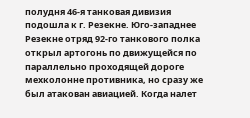полудня 46-я танковая дивизия подошла к г. Резекне. Юго-западнее Резекне отряд 92-го танкового полка открыл артогонь по движущейся по параллельно проходящей дороге мехколонне противника, но сразу же был атакован авиацией. Когда налет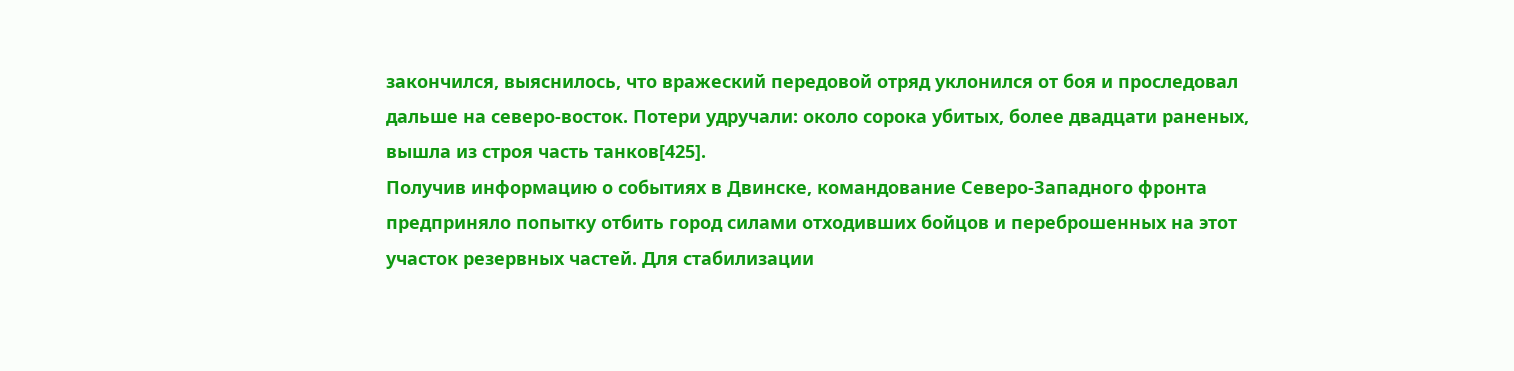закончился, выяснилось, что вражеский передовой отряд уклонился от боя и проследовал дальше на северо-восток. Потери удручали: около сорока убитых, более двадцати раненых, вышла из строя часть танков[425].
Получив информацию о событиях в Двинске, командование Северо-Западного фронта предприняло попытку отбить город силами отходивших бойцов и переброшенных на этот участок резервных частей. Для стабилизации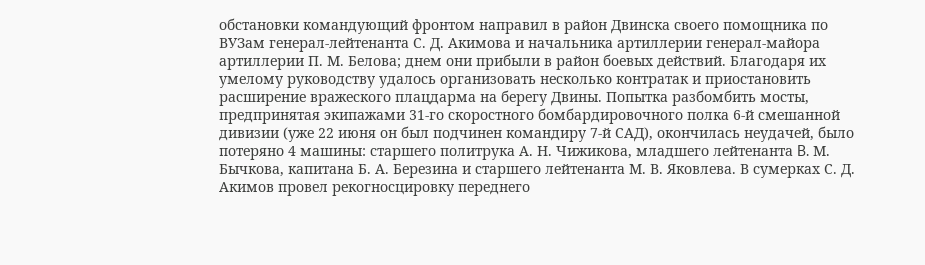обстановки командующий фронтом направил в район Двинска своего помощника по ВУЗам генерал-лейтенанта С. Д. Акимова и начальника артиллерии генерал-майора артиллерии П. М. Белова; днем они прибыли в район боевых действий. Благодаря их умелому руководству удалось организовать несколько контратак и приостановить расширение вражеского плацдарма на берегу Двины. Попытка разбомбить мосты, предпринятая экипажами 31-го скоростного бомбардировочного полка 6-й смешанной дивизии (уже 22 июня он был подчинен командиру 7-й САД), окончилась неудачей, было потеряно 4 машины: старшего политрука А. Н. Чижикова, младшего лейтенанта B. М. Бычкова, капитана Б. А. Березина и старшего лейтенанта М. В. Яковлева. В сумерках С. Д. Акимов провел рекогносцировку переднего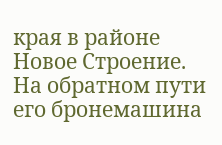края в районе Новое Строение. На обратном пути его бронемашина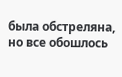была обстреляна, но все обошлось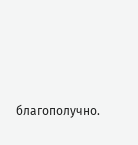благополучно.